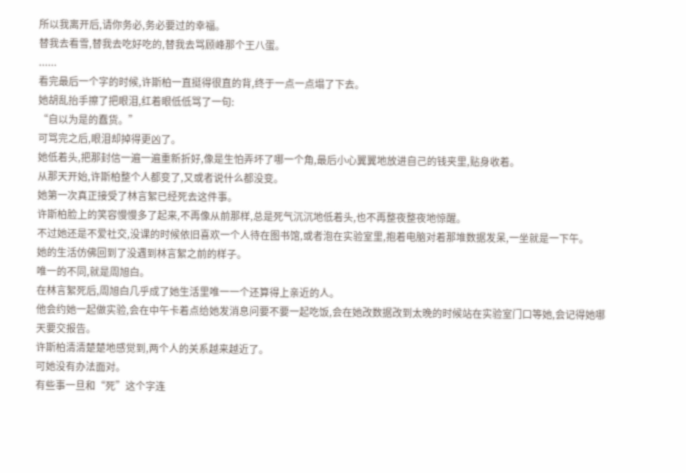所以我离开后,请你务必,务必要过的幸福。
替我去看雪,替我去吃好吃的,替我去骂顾峰那个王八蛋。
......
看完最后一个字的时候,许斯柏一直挺得很直的背,终于一点一点塌了下去。
她胡乱抬手擦了把眼泪,红着眼低低骂了一句:
“自以为是的蠢货。”
可骂完之后,眼泪却掉得更凶了。
她低着头,把那封信一遍一遍重新折好,像是生怕弄坏了哪一个角,最后小心翼翼地放进自己的钱夹里,贴身收着。
从那天开始,许斯柏整个人都变了,又或者说什么都没变。
她第一次真正接受了林言絮已经死去这件事。
许斯柏脸上的笑容慢慢多了起来,不再像从前那样,总是死气沉沉地低着头,也不再整夜整夜地惊醒。
不过她还是不爱社交,没课的时候依旧喜欢一个人待在图书馆,或者泡在实验室里,抱着电脑对着那堆数据发呆,一坐就是一下午。
她的生活仿佛回到了没遇到林言絮之前的样子。
唯一的不同,就是周旭白。
在林言絮死后,周旭白几乎成了她生活里唯一一个还算得上亲近的人。
他会约她一起做实验,会在中午卡着点给她发消息问要不要一起吃饭,会在她改数据改到太晚的时候站在实验室门口等她,会记得她哪天要交报告。
许斯柏清清楚楚地感觉到,两个人的关系越来越近了。
可她没有办法面对。
有些事一旦和“死”这个字连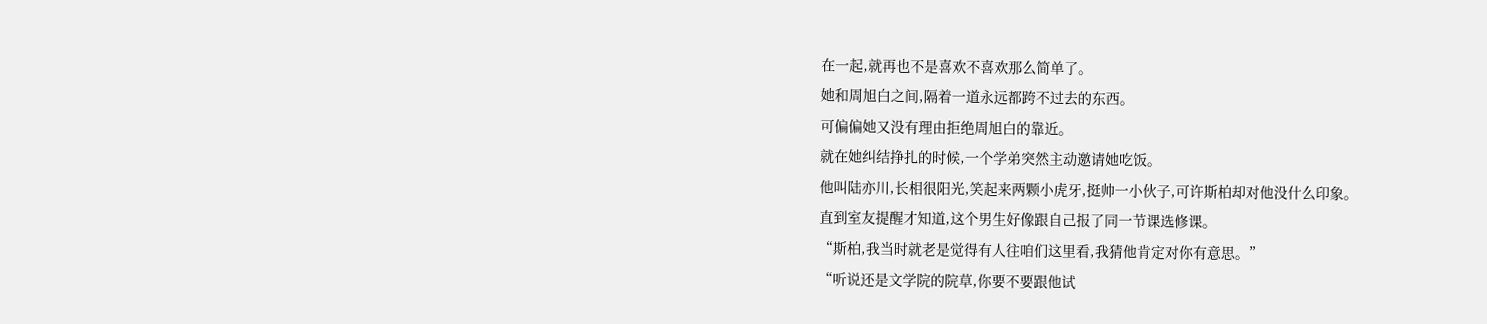在一起,就再也不是喜欢不喜欢那么简单了。
她和周旭白之间,隔着一道永远都跨不过去的东西。
可偏偏她又没有理由拒绝周旭白的靠近。
就在她纠结挣扎的时候,一个学弟突然主动邀请她吃饭。
他叫陆亦川,长相很阳光,笑起来两颗小虎牙,挺帅一小伙子,可许斯柏却对他没什么印象。
直到室友提醒才知道,这个男生好像跟自己报了同一节课选修课。
“斯柏,我当时就老是觉得有人往咱们这里看,我猜他肯定对你有意思。”
“听说还是文学院的院草,你要不要跟他试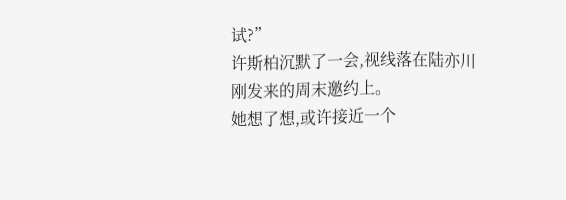试?”
许斯柏沉默了一会,视线落在陆亦川刚发来的周末邀约上。
她想了想,或许接近一个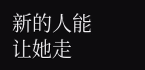新的人能让她走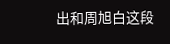出和周旭白这段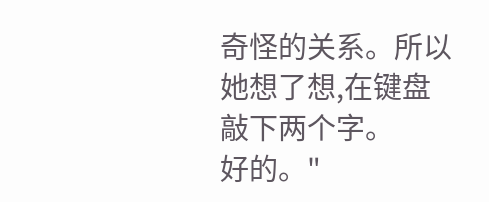奇怪的关系。所以她想了想,在键盘敲下两个字。
好的。"